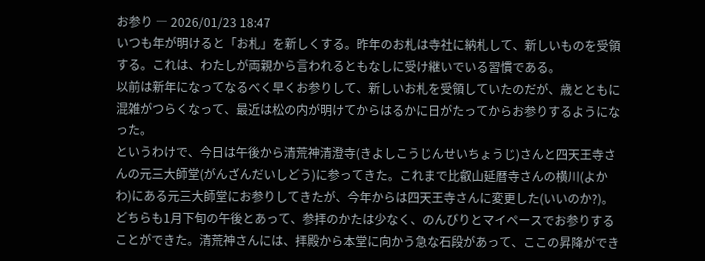お参り ― 2026/01/23 18:47
いつも年が明けると「お札」を新しくする。昨年のお札は寺社に納札して、新しいものを受領する。これは、わたしが両親から言われるともなしに受け継いでいる習慣である。
以前は新年になってなるべく早くお参りして、新しいお札を受領していたのだが、歳とともに混雑がつらくなって、最近は松の内が明けてからはるかに日がたってからお参りするようになった。
というわけで、今日は午後から清荒神清澄寺(きよしこうじんせいちょうじ)さんと四天王寺さんの元三大師堂(がんざんだいしどう)に参ってきた。これまで比叡山延暦寺さんの横川(よかわ)にある元三大師堂にお参りしてきたが、今年からは四天王寺さんに変更した(いいのか?)。
どちらも1月下旬の午後とあって、参拝のかたは少なく、のんびりとマイペースでお参りすることができた。清荒神さんには、拝殿から本堂に向かう急な石段があって、ここの昇降ができ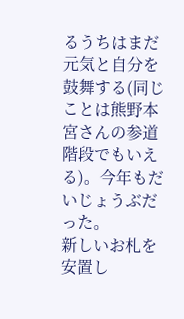るうちはまだ元気と自分を鼓舞する(同じことは熊野本宮さんの参道階段でもいえる)。今年もだいじょうぶだった。
新しいお札を安置し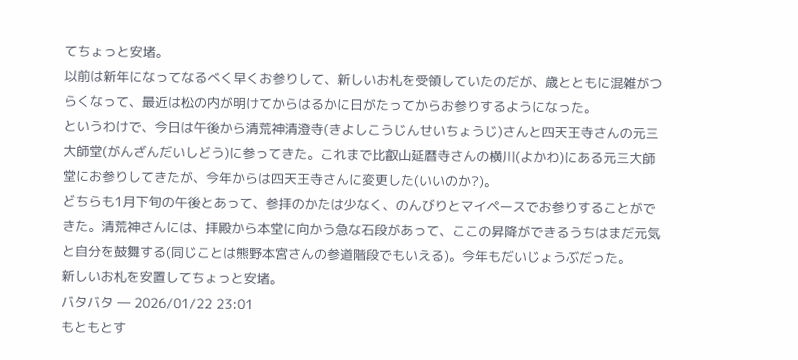てちょっと安堵。
以前は新年になってなるべく早くお参りして、新しいお札を受領していたのだが、歳とともに混雑がつらくなって、最近は松の内が明けてからはるかに日がたってからお参りするようになった。
というわけで、今日は午後から清荒神清澄寺(きよしこうじんせいちょうじ)さんと四天王寺さんの元三大師堂(がんざんだいしどう)に参ってきた。これまで比叡山延暦寺さんの横川(よかわ)にある元三大師堂にお参りしてきたが、今年からは四天王寺さんに変更した(いいのか?)。
どちらも1月下旬の午後とあって、参拝のかたは少なく、のんびりとマイペースでお参りすることができた。清荒神さんには、拝殿から本堂に向かう急な石段があって、ここの昇降ができるうちはまだ元気と自分を鼓舞する(同じことは熊野本宮さんの参道階段でもいえる)。今年もだいじょうぶだった。
新しいお札を安置してちょっと安堵。
バタバタ ― 2026/01/22 23:01
もともとす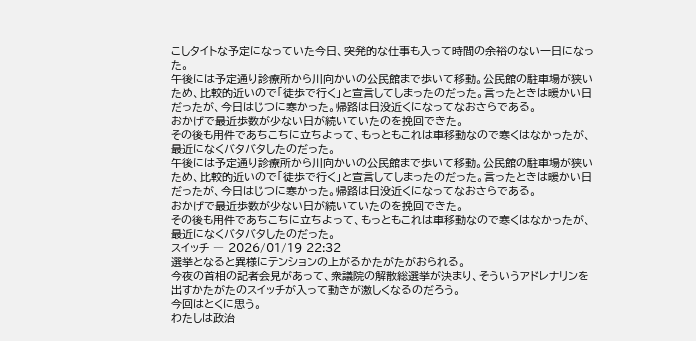こしタイトな予定になっていた今日、突発的な仕事も入って時間の余裕のない一日になった。
午後には予定通り診療所から川向かいの公民館まで歩いて移動。公民館の駐車場が狭いため、比較的近いので「徒歩で行く」と宣言してしまったのだった。言ったときは暖かい日だったが、今日はじつに寒かった。帰路は日没近くになってなおさらである。
おかげで最近歩数が少ない日が続いていたのを挽回できた。
その後も用件であちこちに立ちよって、もっともこれは車移動なので寒くはなかったが、最近になくバタバタしたのだった。
午後には予定通り診療所から川向かいの公民館まで歩いて移動。公民館の駐車場が狭いため、比較的近いので「徒歩で行く」と宣言してしまったのだった。言ったときは暖かい日だったが、今日はじつに寒かった。帰路は日没近くになってなおさらである。
おかげで最近歩数が少ない日が続いていたのを挽回できた。
その後も用件であちこちに立ちよって、もっともこれは車移動なので寒くはなかったが、最近になくバタバタしたのだった。
スイッチ ― 2026/01/19 22:32
選挙となると異様にテンションの上がるかたがたがおられる。
今夜の首相の記者会見があって、衆議院の解散総選挙が決まり、そういうアドレナリンを出すかたがたのスイッチが入って動きが激しくなるのだろう。
今回はとくに思う。
わたしは政治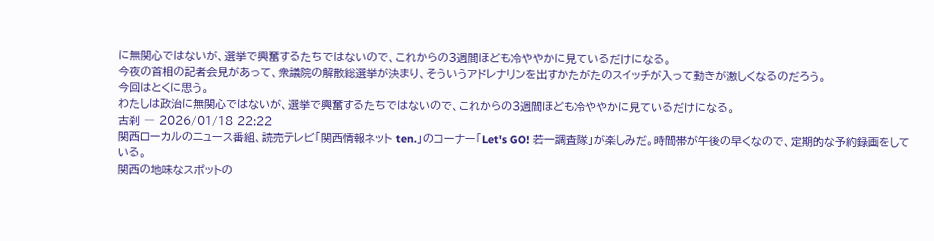に無関心ではないが、選挙で興奮するたちではないので、これからの3週間ほども冷ややかに見ているだけになる。
今夜の首相の記者会見があって、衆議院の解散総選挙が決まり、そういうアドレナリンを出すかたがたのスイッチが入って動きが激しくなるのだろう。
今回はとくに思う。
わたしは政治に無関心ではないが、選挙で興奮するたちではないので、これからの3週間ほども冷ややかに見ているだけになる。
古刹 ― 2026/01/18 22:22
関西ローカルのニュース番組、読売テレビ「関西情報ネット ten.」のコーナー「Let's GO! 若一調査隊」が楽しみだ。時間帯が午後の早くなので、定期的な予約録画をしている。
関西の地味なスポットの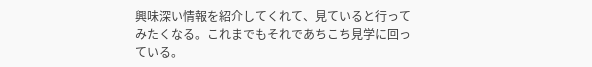興味深い情報を紹介してくれて、見ていると行ってみたくなる。これまでもそれであちこち見学に回っている。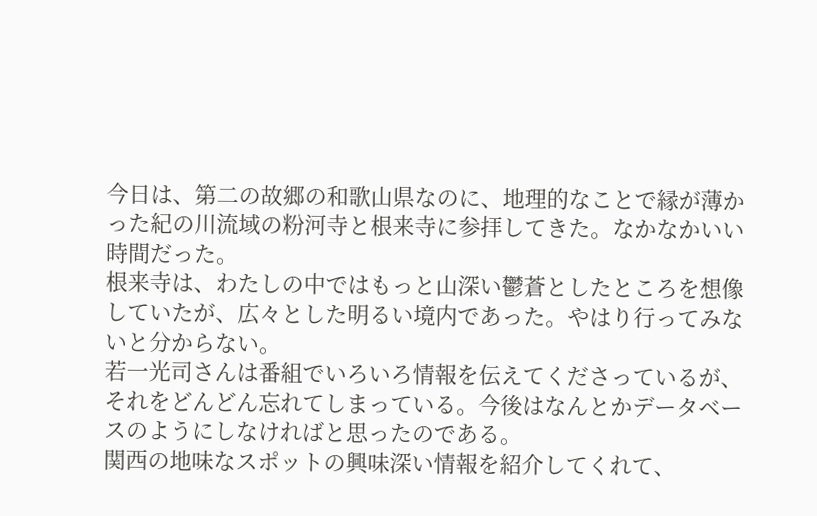今日は、第二の故郷の和歌山県なのに、地理的なことで縁が薄かった紀の川流域の粉河寺と根来寺に参拝してきた。なかなかいい時間だった。
根来寺は、わたしの中ではもっと山深い鬱蒼としたところを想像していたが、広々とした明るい境内であった。やはり行ってみないと分からない。
若一光司さんは番組でいろいろ情報を伝えてくださっているが、それをどんどん忘れてしまっている。今後はなんとかデータベースのようにしなければと思ったのである。
関西の地味なスポットの興味深い情報を紹介してくれて、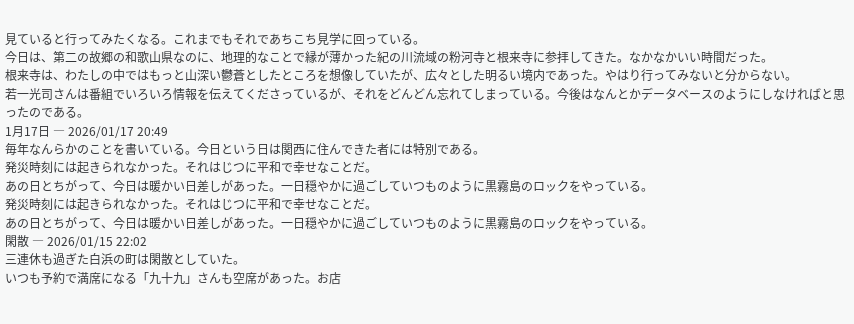見ていると行ってみたくなる。これまでもそれであちこち見学に回っている。
今日は、第二の故郷の和歌山県なのに、地理的なことで縁が薄かった紀の川流域の粉河寺と根来寺に参拝してきた。なかなかいい時間だった。
根来寺は、わたしの中ではもっと山深い鬱蒼としたところを想像していたが、広々とした明るい境内であった。やはり行ってみないと分からない。
若一光司さんは番組でいろいろ情報を伝えてくださっているが、それをどんどん忘れてしまっている。今後はなんとかデータベースのようにしなければと思ったのである。
1月17日 ― 2026/01/17 20:49
毎年なんらかのことを書いている。今日という日は関西に住んできた者には特別である。
発災時刻には起きられなかった。それはじつに平和で幸せなことだ。
あの日とちがって、今日は暖かい日差しがあった。一日穏やかに過ごしていつものように黒霧島のロックをやっている。
発災時刻には起きられなかった。それはじつに平和で幸せなことだ。
あの日とちがって、今日は暖かい日差しがあった。一日穏やかに過ごしていつものように黒霧島のロックをやっている。
閑散 ― 2026/01/15 22:02
三連休も過ぎた白浜の町は閑散としていた。
いつも予約で満席になる「九十九」さんも空席があった。お店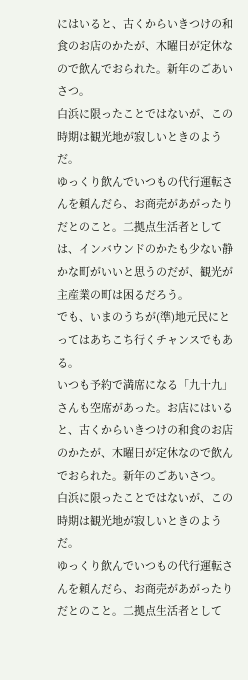にはいると、古くからいきつけの和食のお店のかたが、木曜日が定休なので飲んでおられた。新年のごあいさつ。
白浜に限ったことではないが、この時期は観光地が寂しいときのようだ。
ゆっくり飲んでいつもの代行運転さんを頼んだら、お商売があがったりだとのこと。二拠点生活者としては、インバウンドのかたも少ない静かな町がいいと思うのだが、観光が主産業の町は困るだろう。
でも、いまのうちが(準)地元民にとってはあちこち行くチャンスでもある。
いつも予約で満席になる「九十九」さんも空席があった。お店にはいると、古くからいきつけの和食のお店のかたが、木曜日が定休なので飲んでおられた。新年のごあいさつ。
白浜に限ったことではないが、この時期は観光地が寂しいときのようだ。
ゆっくり飲んでいつもの代行運転さんを頼んだら、お商売があがったりだとのこと。二拠点生活者として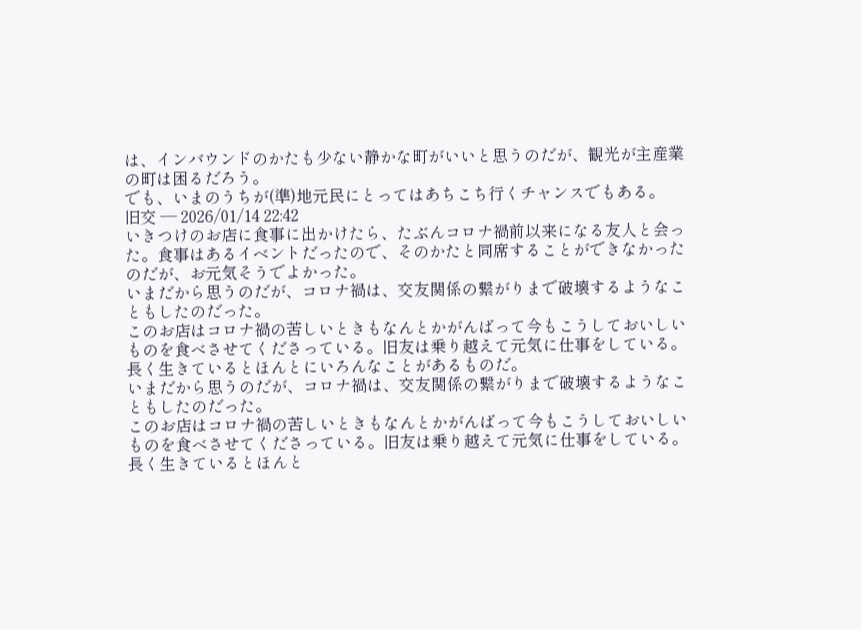は、インバウンドのかたも少ない静かな町がいいと思うのだが、観光が主産業の町は困るだろう。
でも、いまのうちが(準)地元民にとってはあちこち行くチャンスでもある。
旧交 ― 2026/01/14 22:42
いきつけのお店に食事に出かけたら、たぶんコロナ禍前以来になる友人と会った。食事はあるイベントだったので、そのかたと同席することができなかったのだが、お元気そうでよかった。
いまだから思うのだが、コロナ禍は、交友関係の繋がりまで破壊するようなこともしたのだった。
このお店はコロナ禍の苦しいときもなんとかがんばって今もこうしておいしいものを食べさせてくださっている。旧友は乗り越えて元気に仕事をしている。
長く生きているとほんとにいろんなことがあるものだ。
いまだから思うのだが、コロナ禍は、交友関係の繋がりまで破壊するようなこともしたのだった。
このお店はコロナ禍の苦しいときもなんとかがんばって今もこうしておいしいものを食べさせてくださっている。旧友は乗り越えて元気に仕事をしている。
長く生きているとほんと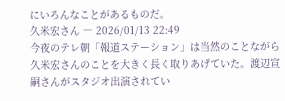にいろんなことがあるものだ。
久米宏さん ― 2026/01/13 22:49
今夜のテレ朝「報道ステーション」は当然のことながら久米宏さんのことを大きく長く取りあげていた。渡辺宣嗣さんがスタジオ出演されてい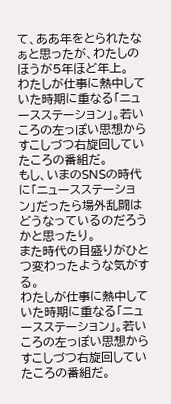て、ああ年をとられたなぁと思ったが、わたしのほうが5年ほど年上。
わたしが仕事に熱中していた時期に重なる「ニュースステーション」。若いころの左っぽい思想からすこしづつ右旋回していたころの番組だ。
もし、いまのSNSの時代に「ニュースステーション」だったら場外乱闘はどうなっているのだろうかと思ったり。
また時代の目盛りがひとつ変わったような気がする。
わたしが仕事に熱中していた時期に重なる「ニュースステーション」。若いころの左っぽい思想からすこしづつ右旋回していたころの番組だ。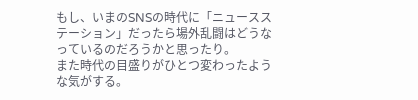もし、いまのSNSの時代に「ニュースステーション」だったら場外乱闘はどうなっているのだろうかと思ったり。
また時代の目盛りがひとつ変わったような気がする。